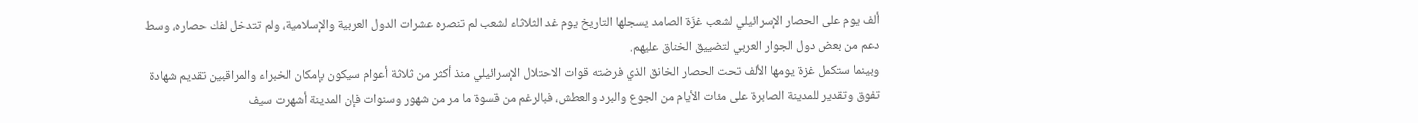ألف يوم على الحصار الإسرائيلي لشعب غزّة الصامد يسجلها التاريخ يوم غد الثلاثاء لشعب لم تنصره عشرات الدول العربية والإسلامية، ولم تتدخل لفك حصاره، وسط دعم من بعض دول الجوار العربي لتضييق الخناق عليهم.
وبينما ستكمل غزة يومها الألف تحت الحصار الخانق الذي فرضته قوات الاحتلال الإسرائيلي منذ أكثر من ثلاثة أعوام سيكون بإمكان الخبراء والمراقبين تقديم شهادة تفوق وتقدير للمدينة الصابرة على مئات الأيام من الجوع والبرد والعطش، فبالرغم من قسوة ما مر من شهور وسنوات فإن المدينة أشهرت سيف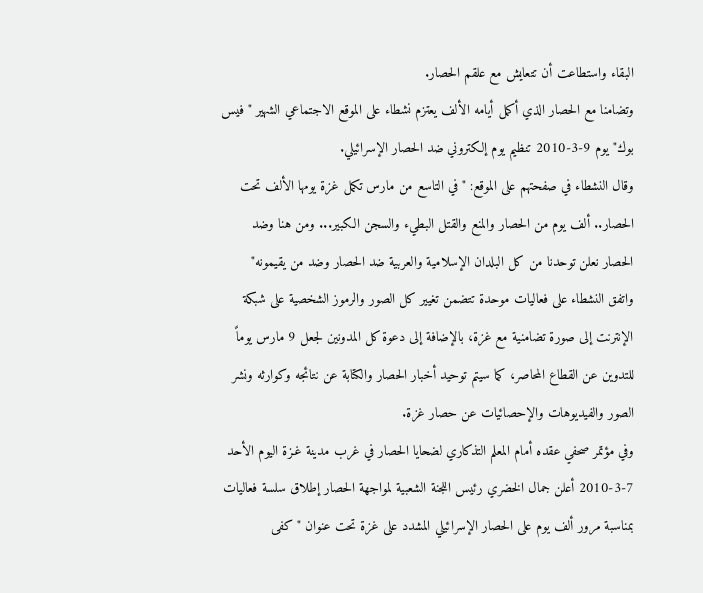البقاء واستطاعت أن تتعايش مع علقم الحصار.
وتضامنا مع الحصار الذي أكمل أيامه الألف يعتزم نشطاء على الموقع الاجتماعي الشهير "فيس بوك" يوم 9-3-2010 تنظيم يوم إلكتروني ضد الحصار الإسرائيلي.
وقال النشطاء في صفحتهم على الموقع: "في التاسع من مارس تكمل غزة يومها الألف تحت الحصار.. ألف يوم من الحصار والمنع والقتل البطيء والسجن الكبير... ومن هنا وضد الحصار نعلن توحدنا من كل البلدان الإسلامية والعربية ضد الحصار وضد من يقيمونه"
واتفق النشطاء على فعاليات موحدة تتضمن تغيير كل الصور والرموز الشخصية على شبكة الإنترنت إلى صورة تضامنية مع غزة، بالإضافة إلى دعوة كل المدونين لجعل 9 مارس يوماً للتدوين عن القطاع المحاصر، كما سيتم توحيد أخبار الحصار والكتابة عن نتائجه وكوارثه ونشر الصور والفيديوهات والإحصائيات عن حصار غزة.
وفي مؤتمر صحفي عقده أمام المعلم التذكاري لضحايا الحصار في غرب مدينة غـزة اليوم الأحد 7-3-2010 أعلن جمال الخضري رئيس اللجنة الشعبية لمواجهة الحصار إطلاق سلسة فعاليات بمناسبة مرور ألف يوم على الحصار الإسرائيلي المشدد على غزة تحت عنوان "كفى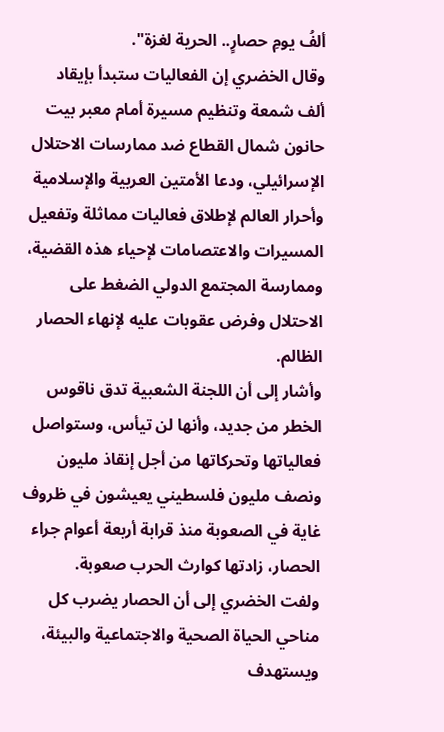ألفُ يومِ حصارٍ.. الحرية لغزة".
وقال الخضري إن الفعاليات ستبدأ بإيقاد ألف شمعة وتنظيم مسيرة أمام معبر بيت حانون شمال القطاع ضد ممارسات الاحتلال الإسرائيلي، ودعا الأمتين العربية والإسلامية وأحرار العالم لإطلاق فعاليات مماثلة وتفعيل المسيرات والاعتصامات لإحياء هذه القضية، وممارسة المجتمع الدولي الضغط على الاحتلال وفرض عقوبات عليه لإنهاء الحصار الظالم.
وأشار إلى أن اللجنة الشعبية تدق ناقوس الخطر من جديد، وأنها لن تيأس، وستواصل فعالياتها وتحركاتها من أجل إنقاذ مليون ونصف مليون فلسطيني يعيشون في ظروف غاية في الصعوبة منذ قرابة أربعة أعوام جراء الحصار، زادتها كوارث الحرب صعوبة.
ولفت الخضري إلى أن الحصار يضرب كل مناحي الحياة الصحية والاجتماعية والبيئة، ويستهدف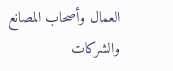العمال وأصحاب المصانع والشركات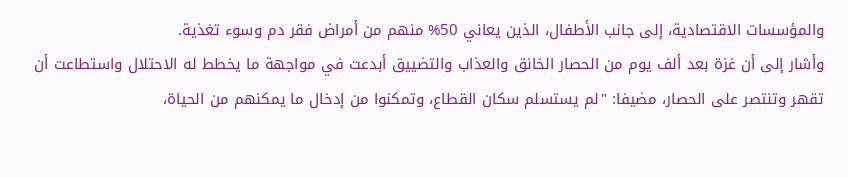والمؤسسات الاقتصادية، إلى جانب الأطفال، الذين يعاني 50% منهم من أمراض فقر دم وسوء تغذية.
وأشار إلى أن غزة بعد ألف يوم من الحصار الخانق والعذاب والتضييق أبدعت في مواجهة ما يخطط له الاحتلال واستطاعت أن تقهر وتنتصر على الحصار، مضيفا: "لم يستسلم سكان القطاع، وتمكنوا من إدخال ما يمكنهم من الحياة،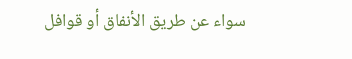سواء عن طريق الأنفاق أو قوافل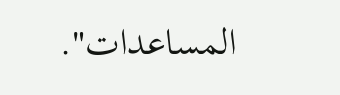المساعدات".